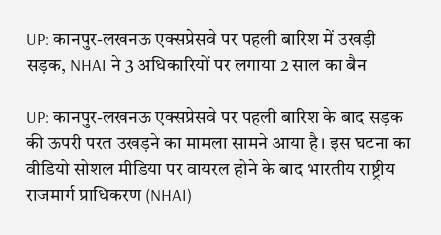UP: कानपुर-लखनऊ एक्सप्रेसवे पर पहली बारिश में उखड़ी सड़क, NHAI ने 3 अधिकारियों पर लगाया 2 साल का बैन

UP: कानपुर-लखनऊ एक्सप्रेसवे पर पहली बारिश के बाद सड़क की ऊपरी परत उखड़ने का मामला सामने आया है। इस घटना का वीडियो सोशल मीडिया पर वायरल होने के बाद भारतीय राष्ट्रीय राजमार्ग प्राधिकरण (NHAI)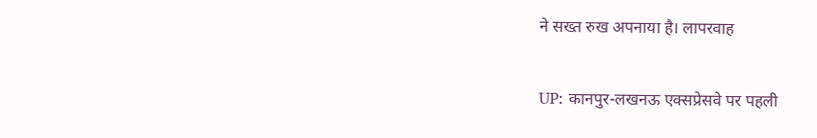ने सख्त रुख अपनाया है। लापरवाह

UP: कानपुर-लखनऊ एक्सप्रेसवे पर पहली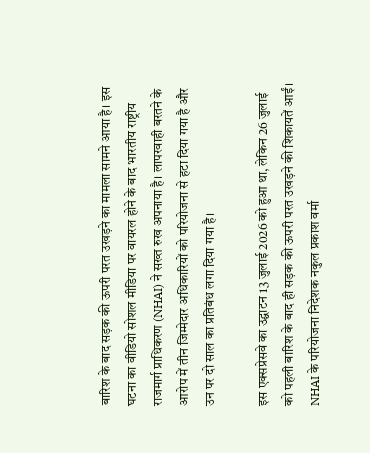बारिश के बाद सड़क की ऊपरी परत उखड़ने का मामला सामने आया है। इस घटना का वीडियो सोशल मीडिया पर वायरल होने के बाद भारतीय राष्ट्रीय राजमार्ग प्राधिकरण (NHAI) ने सख्त रुख अपनाया है। लापरवाही बरतने के आरोप में तीन जिम्मेदार अधिकारियों को परियोजना से हटा दिया गया है और उन पर दो साल का प्रतिबंध लगा दिया गया है।

इस एक्सप्रेसवे का उद्घाटन 13 जुलाई 2026 को हुआ था, लेकिन 26 जुलाई को पहली बारिश के बाद ही सड़क की ऊपरी परत उखड़ने की शिकायतें आईं। NHAI के परियोजना निदेशक नकुल प्रकाश वर्मा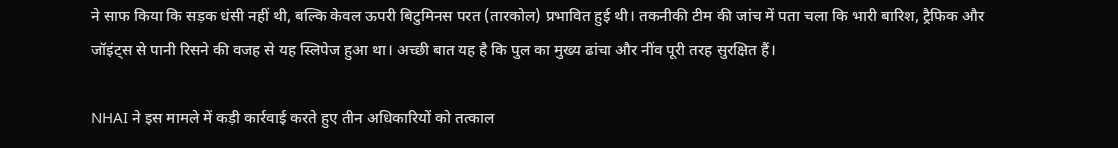ने साफ किया कि सड़क धंसी नहीं थी, बल्कि केवल ऊपरी बिटुमिनस परत (तारकोल) प्रभावित हुई थी। तकनीकी टीम की जांच में पता चला कि भारी बारिश, ट्रैफिक और जॉइंट्स से पानी रिसने की वजह से यह स्लिपेज हुआ था। अच्छी बात यह है कि पुल का मुख्य ढांचा और नींव पूरी तरह सुरक्षित हैं।

NHAI ने इस मामले में कड़ी कार्रवाई करते हुए तीन अधिकारियों को तत्काल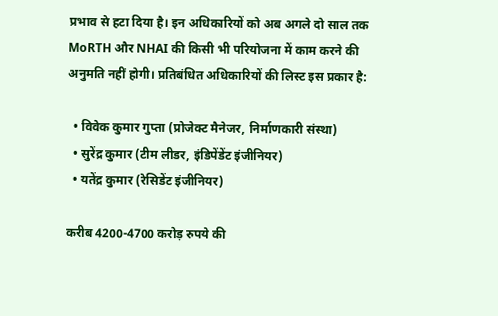प्रभाव से हटा दिया है। इन अधिकारियों को अब अगले दो साल तक MoRTH और NHAI की किसी भी परियोजना में काम करने की अनुमति नहीं होगी। प्रतिबंधित अधिकारियों की लिस्ट इस प्रकार है:

  • विवेक कुमार गुप्ता (प्रोजेक्ट मैनेजर, निर्माणकारी संस्था)
  • सुरेंद्र कुमार (टीम लीडर, इंडिपेंडेंट इंजीनियर)
  • यतेंद्र कुमार (रेसिडेंट इंजीनियर)

करीब 4200-4700 करोड़ रुपये की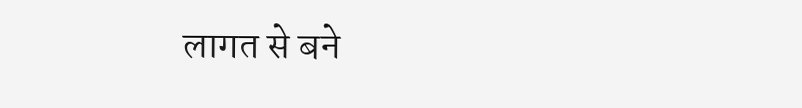लागत से बने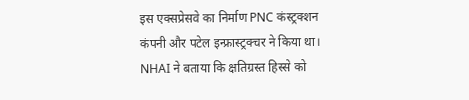इस एक्सप्रेसवे का निर्माण PNC कंस्ट्रक्शन कंपनी और पटेल इन्फ्रास्ट्रक्चर ने किया था। NHAI ने बताया कि क्षतिग्रस्त हिस्से को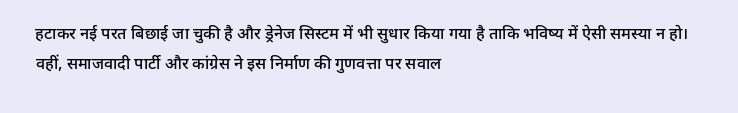हटाकर नई परत बिछाई जा चुकी है और ड्रेनेज सिस्टम में भी सुधार किया गया है ताकि भविष्य में ऐसी समस्या न हो। वहीं, समाजवादी पार्टी और कांग्रेस ने इस निर्माण की गुणवत्ता पर सवाल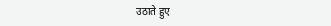उठाते हुए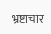भ्रष्टाचार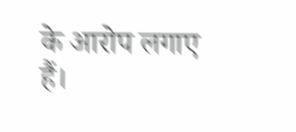के आरोप लगाए हैं।